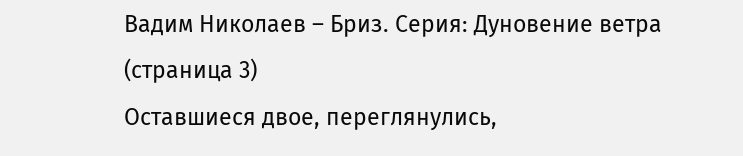Вадим Николаев – Бриз. Серия: Дуновение ветра (страница 3)
Оставшиеся двое, переглянулись,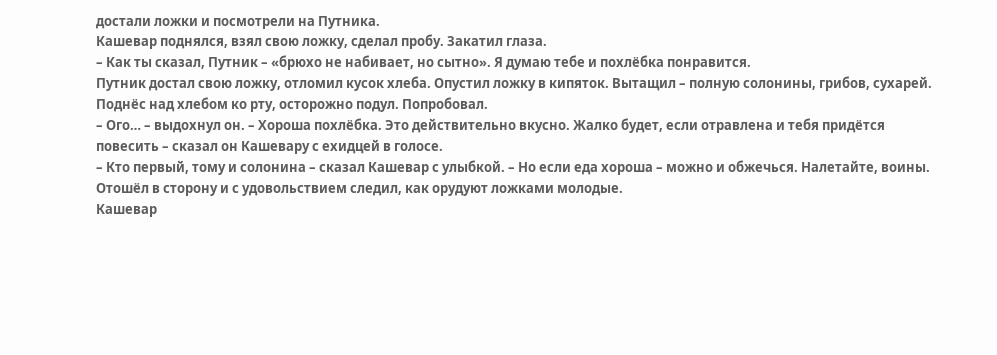достали ложки и посмотрели на Путника.
Кашевар поднялся, взял свою ложку, сделал пробу. Закатил глаза.
– Как ты сказал, Путник – «брюхо не набивает, но сытно». Я думаю тебе и похлёбка понравится.
Путник достал свою ложку, отломил кусок хлеба. Опустил ложку в кипяток. Вытащил – полную солонины, грибов, сухарей. Поднёс над хлебом ко рту, осторожно подул. Попробовал.
– Ого… – выдохнул он. – Хороша похлёбка. Это действительно вкусно. Жалко будет, если отравлена и тебя придётся повесить – сказал он Кашевару с ехидцей в голосе.
– Кто первый, тому и солонина – сказал Кашевар с улыбкой. – Но если еда хороша – можно и обжечься. Налетайте, воины.
Отошёл в сторону и с удовольствием следил, как орудуют ложками молодые.
Кашевар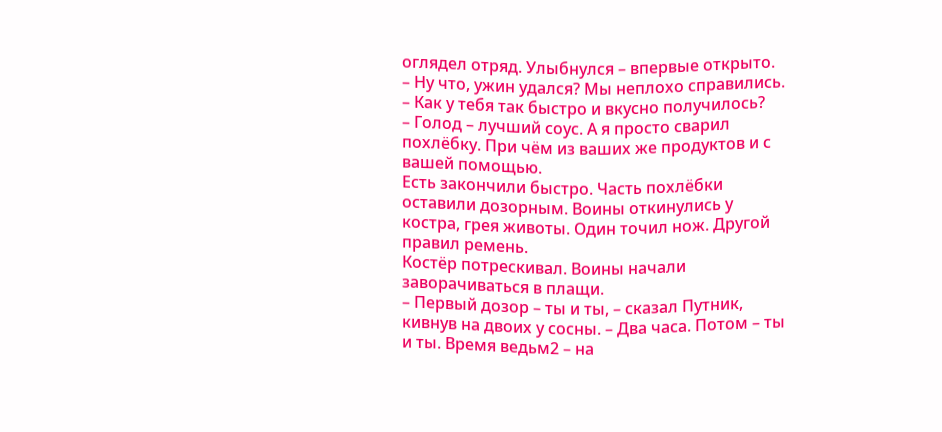оглядел отряд. Улыбнулся – впервые открыто.
– Ну что, ужин удался? Мы неплохо справились.
– Как у тебя так быстро и вкусно получилось?
– Голод – лучший соус. А я просто сварил похлёбку. При чём из ваших же продуктов и с вашей помощью.
Есть закончили быстро. Часть похлёбки оставили дозорным. Воины откинулись у костра, грея животы. Один точил нож. Другой правил ремень.
Костёр потрескивал. Воины начали заворачиваться в плащи.
– Первый дозор – ты и ты, – сказал Путник, кивнув на двоих у сосны. – Два часа. Потом – ты и ты. Время ведьм2 – на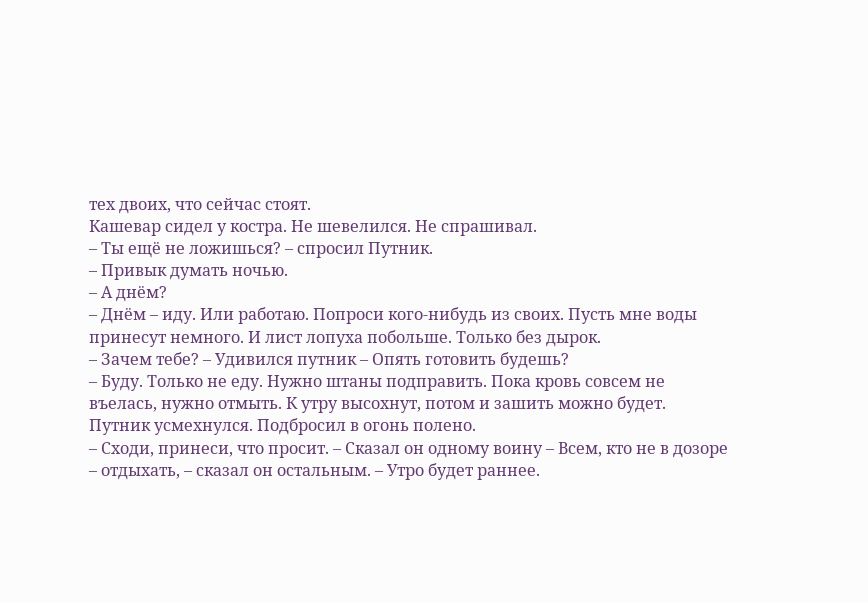тех двоих, что сейчас стоят.
Кашевар сидел у костра. Не шевелился. Не спрашивал.
– Ты ещё не ложишься? – спросил Путник.
– Привык думать ночью.
– А днём?
– Днём – иду. Или работаю. Попроси кого-нибудь из своих. Пусть мне воды принесут немного. И лист лопуха побольше. Только без дырок.
– Зачем тебе? – Удивился путник – Опять готовить будешь?
– Буду. Только не еду. Нужно штаны подправить. Пока кровь совсем не въелась, нужно отмыть. К утру высохнут, потом и зашить можно будет.
Путник усмехнулся. Подбросил в огонь полено.
– Сходи, принеси, что просит. – Сказал он одному воину – Всем, кто не в дозоре – отдыхать, – сказал он остальным. – Утро будет раннее.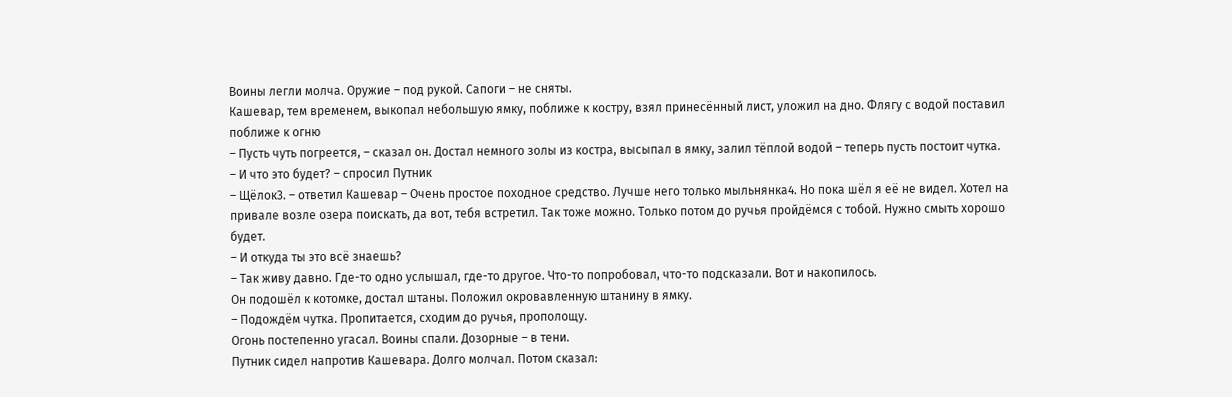Воины легли молча. Оружие – под рукой. Сапоги – не сняты.
Кашевар, тем временем, выкопал небольшую ямку, поближе к костру, взял принесённый лист, уложил на дно. Флягу с водой поставил поближе к огню
– Пусть чуть погреется, – сказал он. Достал немного золы из костра, высыпал в ямку, залил тёплой водой – теперь пусть постоит чутка.
– И что это будет? – спросил Путник
– Щёлок3. – ответил Кашевар – Очень простое походное средство. Лучше него только мыльнянка4. Но пока шёл я её не видел. Хотел на привале возле озера поискать, да вот, тебя встретил. Так тоже можно. Только потом до ручья пройдёмся с тобой. Нужно смыть хорошо будет.
– И откуда ты это всё знаешь?
– Так живу давно. Где-то одно услышал, где-то другое. Что-то попробовал, что-то подсказали. Вот и накопилось.
Он подошёл к котомке, достал штаны. Положил окровавленную штанину в ямку.
– Подождём чутка. Пропитается, сходим до ручья, прополощу.
Огонь постепенно угасал. Воины спали. Дозорные – в тени.
Путник сидел напротив Кашевара. Долго молчал. Потом сказал: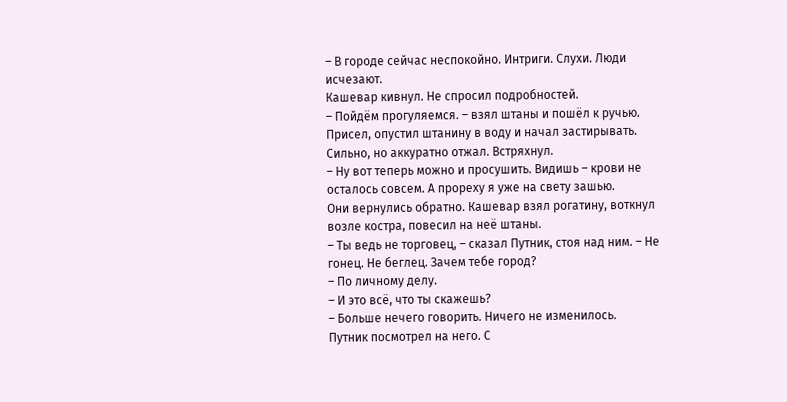– В городе сейчас неспокойно. Интриги. Слухи. Люди исчезают.
Кашевар кивнул. Не спросил подробностей.
– Пойдём прогуляемся. – взял штаны и пошёл к ручью. Присел, опустил штанину в воду и начал застирывать. Сильно, но аккуратно отжал. Встряхнул.
– Ну вот теперь можно и просушить. Видишь – крови не осталось совсем. А прореху я уже на свету зашью.
Они вернулись обратно. Кашевар взял рогатину, воткнул возле костра, повесил на неё штаны.
– Ты ведь не торговец, – сказал Путник, стоя над ним. – Не гонец. Не беглец. Зачем тебе город?
– По личному делу.
– И это всё, что ты скажешь?
– Больше нечего говорить. Ничего не изменилось.
Путник посмотрел на него. С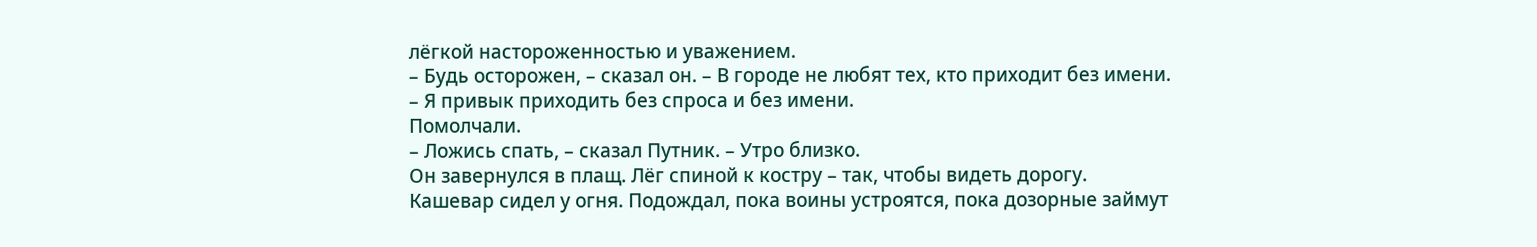лёгкой настороженностью и уважением.
– Будь осторожен, – сказал он. – В городе не любят тех, кто приходит без имени.
– Я привык приходить без спроса и без имени.
Помолчали.
– Ложись спать, – сказал Путник. – Утро близко.
Он завернулся в плащ. Лёг спиной к костру – так, чтобы видеть дорогу.
Кашевар сидел у огня. Подождал, пока воины устроятся, пока дозорные займут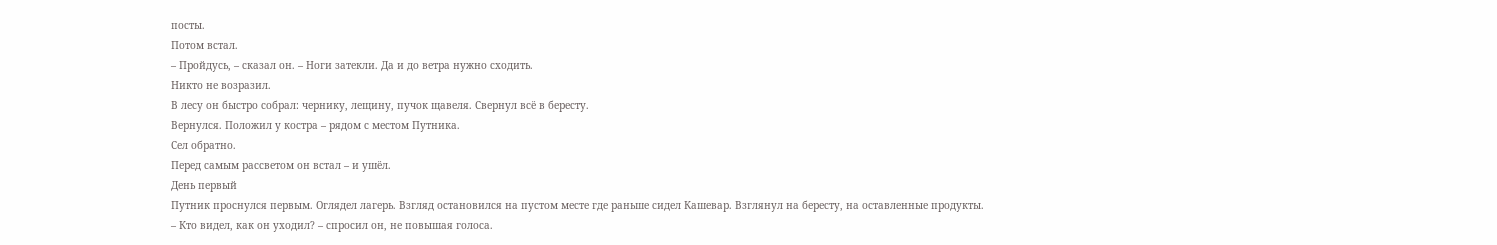посты.
Потом встал.
– Пройдусь, – сказал он. – Ноги затекли. Да и до ветра нужно сходить.
Никто не возразил.
В лесу он быстро собрал: чернику, лещину, пучок щавеля. Свернул всё в бересту.
Вернулся. Положил у костра – рядом с местом Путника.
Сел обратно.
Перед самым рассветом он встал – и ушёл.
День первый
Путник проснулся первым. Оглядел лагерь. Взгляд остановился на пустом месте где раньше сидел Кашевар. Взглянул на бересту, на оставленные продукты.
– Кто видел, как он уходил? – спросил он, не повышая голоса.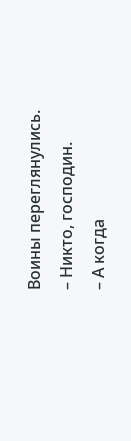Воины переглянулись.
– Никто, господин.
– А когда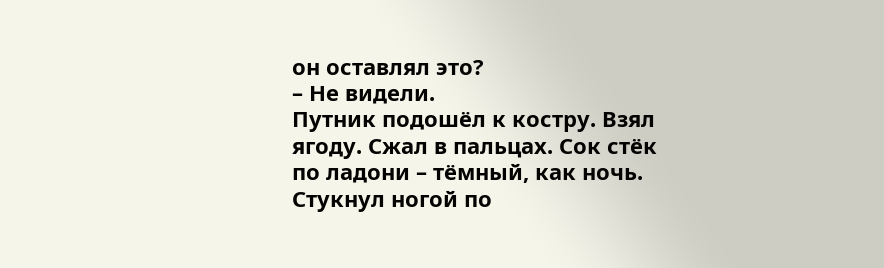он оставлял это?
– Не видели.
Путник подошёл к костру. Взял ягоду. Сжал в пальцах. Сок стёк по ладони – тёмный, как ночь. Стукнул ногой по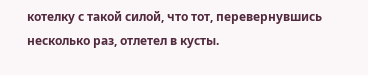котелку с такой силой, что тот, перевернувшись несколько раз, отлетел в кусты.